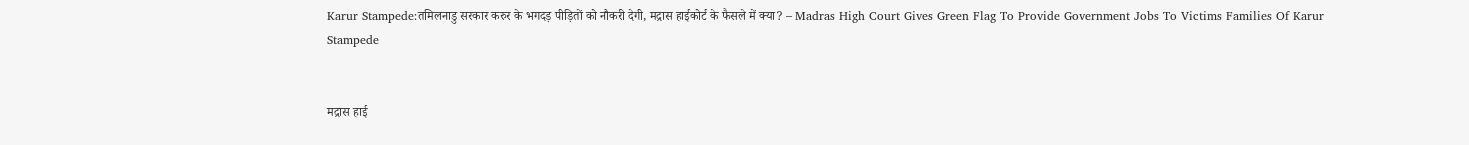Karur Stampede:तमिलनाडु सरकार करुर के भगदड़ पीड़ितों को नौकरी देगी, मद्रास हाईकोर्ट के फैसले में क्या? – Madras High Court Gives Green Flag To Provide Government Jobs To Victims Families Of Karur Stampede


मद्रास हाई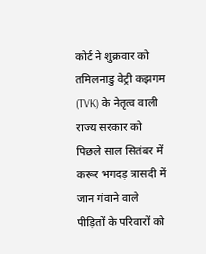कोर्ट ने शुक्रवार को तमिलनाडु वेट्री कझगम (TVK) के नेतृत्व वाली राज्य सरकार को पिछले साल सितंबर में करूर भगदड़ त्रासदी में जान गंवाने वाले पीड़ितों के परिवारों को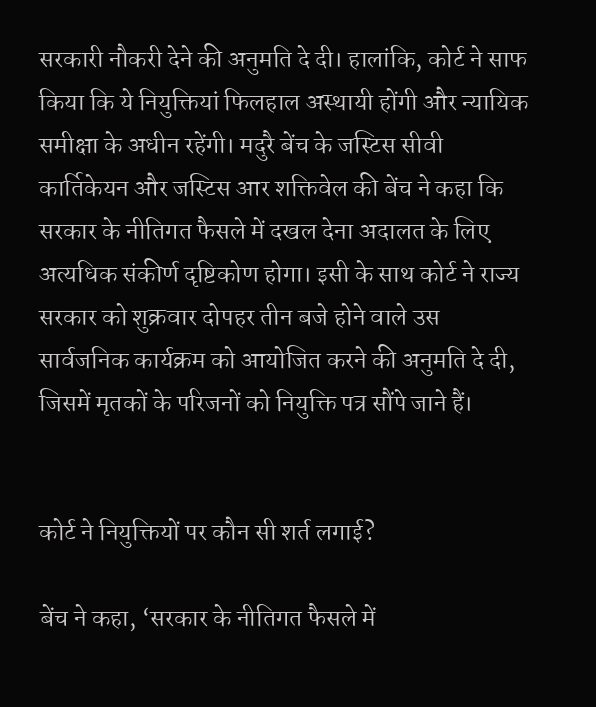सरकारी नौकरी देने की अनुमति दे दी। हालांकि, कोर्ट ने साफ किया कि ये नियुक्तियां फिलहाल अस्थायी होंगी और न्यायिक समीक्षा के अधीन रहेंगी। मदुरै बेंच के जस्टिस सीवी कार्तिकेयन और जस्टिस आर शक्तिवेल की बेंच ने कहा कि सरकार के नीतिगत फैसले में दखल देना अदालत के लिए अत्यधिक संकीर्ण दृष्टिकोण होगा। इसी के साथ कोर्ट ने राज्य सरकार को शुक्रवार दोपहर तीन बजे होने वाले उस सार्वजनिक कार्यक्रम को आयोजित करने की अनुमति दे दी, जिसमें मृतकों के परिजनों को नियुक्ति पत्र सौंपे जाने हैं।


कोर्ट ने नियुक्तियों पर कौन सी शर्त लगाई?

बेंच ने कहा, ‘सरकार के नीतिगत फैसले में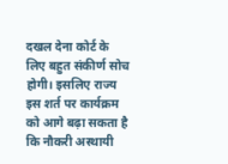दखल देना कोर्ट के लिए बहुत संकीर्ण सोच होगी। इसलिए राज्य इस शर्त पर कार्यक्रम को आगे बढ़ा सकता है कि नौकरी अस्थायी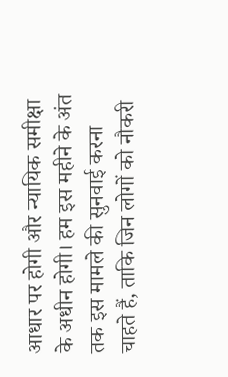आधार पर होगी और न्यायिक समीक्षा के अधीन होगी। हम इस महीने के अंत तक इस मामले की सुनवाई करना चाहते हैं, ताकि जिन लोगों को नौकरी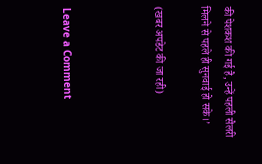की पेशकश की गई है, उन्हें पहली सैलरी मिलने से पहले ही सुनवाई हो सके।’

(खबर अपडेट की जा रही)



Leave a Comment